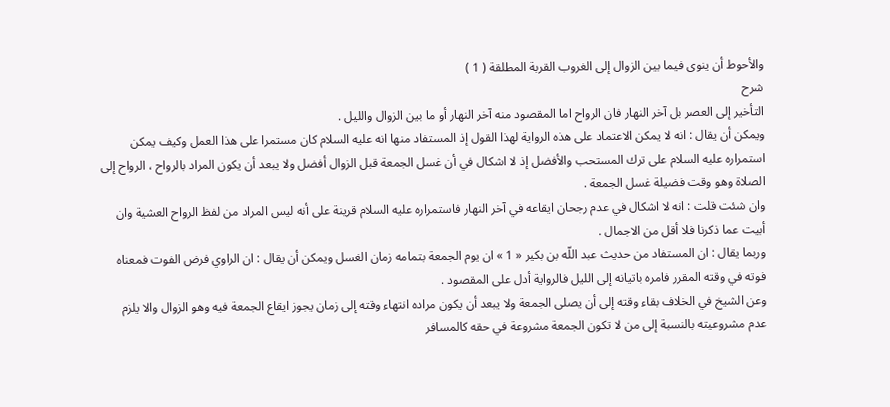والأحوط أن ينوى فيما بين الزوال إلى الغروب القربة المطلقة ( 1 )
شرح
التأخير إلى العصر بل آخر النهار فان الرواح اما المقصود منه آخر النهار أو ما بين الزوال والليل .
ويمكن أن يقال : انه لا يمكن الاعتماد على هذه الرواية لهذا القول إذ المستفاد منها انه عليه السلام كان مستمرا على هذا العمل وكيف يمكن استمراره عليه السلام على ترك المستحب والأفضل إذ لا اشكال في أن غسل الجمعة قبل الزوال أفضل ولا يبعد أن يكون المراد بالرواح ، الرواح إلى الصلاة وهو وقت فضيلة غسل الجمعة .
وان شئت قلت : انه لا اشكال في عدم رجحان ايقاعه في آخر النهار فاستمراره عليه السلام قرينة على أنه ليس المراد من لفظ الرواح العشية وان أبيت عما ذكرنا فلا أقل من الاجمال .
وربما يقال : ان المستفاد من حديث عبد اللّه بن بكير « 1 » ان يوم الجمعة بتمامه زمان الغسل ويمكن أن يقال : ان الراوي فرض الفوت فمعناه فوته في وقته المقرر فامره باتيانه إلى الليل فالرواية أدل على المقصود .
وعن الشيخ في الخلاف بقاء وقته إلى أن يصلى الجمعة ولا يبعد أن يكون مراده انتهاء وقته إلى زمان يجوز ايقاع الجمعة فيه وهو الزوال والا يلزم عدم مشروعيته بالنسبة إلى من لا تكون الجمعة مشروعة في حقه كالمسافر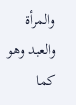والمرأة والعبد وهو كما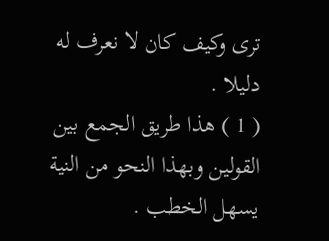ترى وكيف كان لا نعرف له دليلا .
( 1 ) هذا طريق الجمع بين القولين وبهذا النحو من النية يسهل الخطب .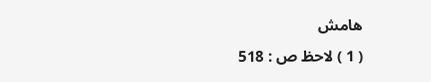هامش
( 1 ) لاحظ ص : 518